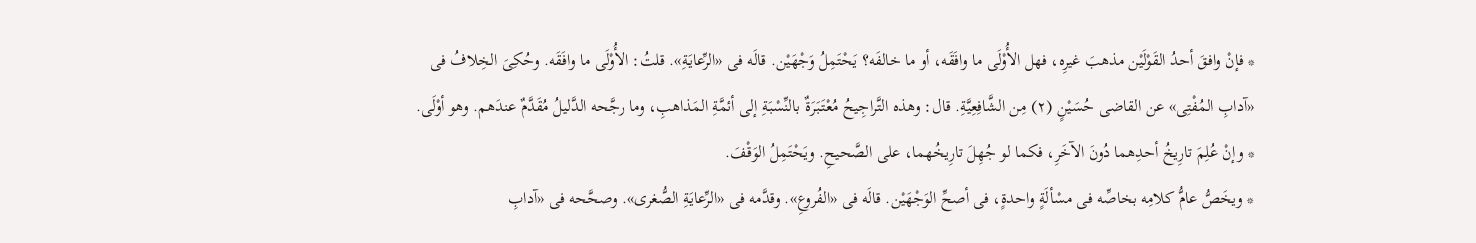* فإنْ وافقَ أحدُ القَوْلَيْن مذهبَ غيرِه، فهل الأُوْلَى ما وافَقَه، أو ما خالفَه؟ يَحْتَمِلُ وَجْهَيْن. قالَه فى «الرِّعايَةِ». قلتُ: الأُوْلَى ما وافَقَه. وحُكِىَ الخِلافُ فى «آدابِ المُفْتِى» عن القاضى حُسَيْنٍ (٢) مِن الشَّافِعِيَّةِ. قال: وهذه التَّراجِيحُ مُعْتَبَرَةٌ بالنِّسْبَةِ إلى أئمَّةِ المَذاهبِ، وما رجَّحه الدَّليلُ مُقَدَّمٌ عندَهم. وهو أوْلَى.
* وإنْ عُلِمَ تارِيخُ أحدِهما دُونَ الآخَرِ، فكما لو جُهِلَ تارِيخُهما، على الصَّحيحِ. ويَحْتَمِلُ الوَقْفَ.
* ويخَصُّ عامُّ كلامِه بخاصِّه فى مسْألَةٍ واحدةٍ، فى أصحِّ الوَجْهَيْن. قالَه فى «الفُروعِ». وقدَّمه فى «الرِّعايَةِ الصُّغرى». وصحَّحه فى «آدابِ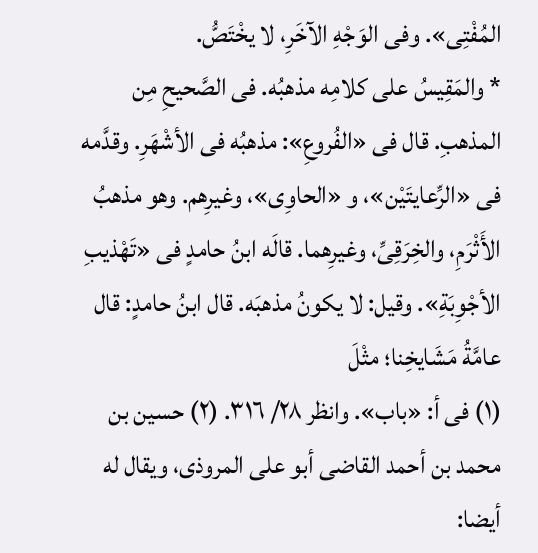المُفْتِى». وفى الوَجْهِ الآخَرِ، لا يخْتَصُّ.
* والمَقِيسُ على كلامِه مذهبُه. فى الصَّحيحِ مِن المذهبِ. قال فى «الفُروعِ»: مذهبُه فى الأشْهَرِ. وقدَّمه فى «الرِّعايتَيْن»، و «الحاوِى»، وغيرِهم. وهو مذهبُ الأَثْرَمِ، والخِرَقِىِّ، وغيرِهما. قالَه ابنُ حامدٍ فى «تَهْذيبِ الأجْوِبَةِ». وقيل: لا يكونُ مذهبَه. قال ابنُ حامدٍ: قال عامَّةُ مَشَايخِنا؛ مثْلَ
(١) فى أ: «باب». وانظر ٢٨/ ٣١٦. (٢) حسين بن محمد بن أحمد القاضى أبو على المروذى، ويقال له أيضا: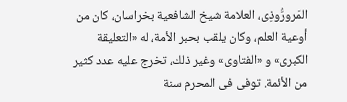المَرورُّوذِى، العلامة شيخ الشافعية بخراسان، كان من أوعية العلم، وكان يلقب بحبر الأمة، له «التعليقة الكبرى» و «الفتاوى» وغير ذلك، تخرج عليه عدد كثير من الأئمة. توفى فى المحرم سنة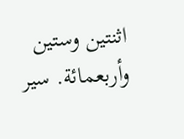اثنتين وستين وأربعمائة. سير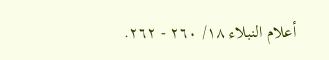أعلام النبلاء ١٨/ ٢٦٠ - ٢٦٢.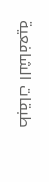طبقات الشافعية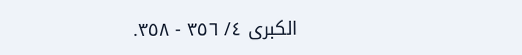الكبرى ٤/ ٣٥٦ - ٣٥٨.